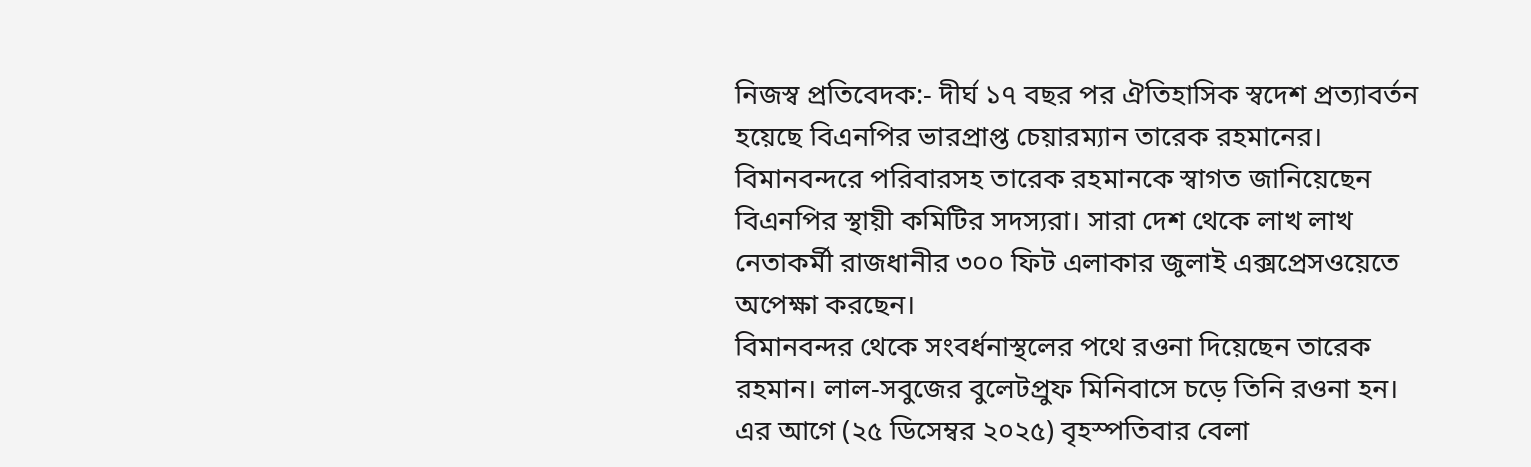নিজস্ব প্রতিবেদক:- দীর্ঘ ১৭ বছর পর ঐতিহাসিক স্বদেশ প্রত্যাবর্তন হয়েছে বিএনপির ভারপ্রাপ্ত চেয়ারম্যান তারেক রহমানের। বিমানবন্দরে পরিবারসহ তারেক রহমানকে স্বাগত জানিয়েছেন বিএনপির স্থায়ী কমিটির সদস্যরা। সারা দেশ থেকে লাখ লাখ নেতাকর্মী রাজধানীর ৩০০ ফিট এলাকার জুলাই এক্সপ্রেসওয়েতে অপেক্ষা করছেন।
বিমানবন্দর থেকে সংবর্ধনাস্থলের পথে রওনা দিয়েছেন তারেক রহমান। লাল-সবুজের বুলেটপ্রুফ মিনিবাসে চড়ে তিনি রওনা হন।
এর আগে (২৫ ডিসেম্বর ২০২৫) বৃহস্পতিবার বেলা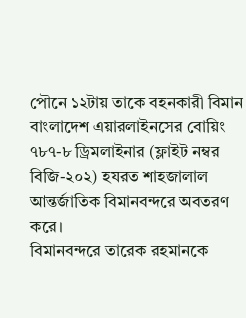পৌনে ১২টায় তাকে বহনকারী বিমান বাংলাদেশ এয়ারলাইনসের বোয়িং ৭৮৭-৮ ড্রিমলাইনার (ফ্লাইট নম্বর বিজি-২০২) হযরত শাহজালাল আন্তর্জাতিক বিমানবন্দরে অবতরণ করে।
বিমানবন্দরে তারেক রহমানকে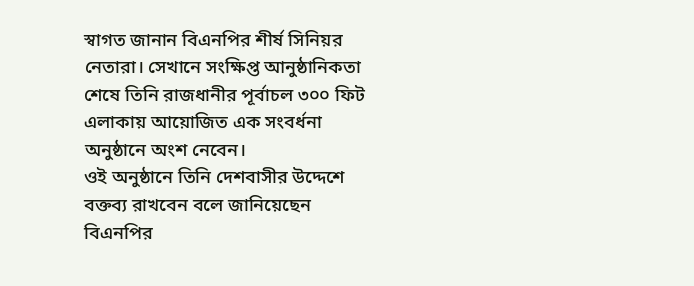স্বাগত জানান বিএনপির শীর্ষ সিনিয়র নেতারা। সেখানে সংক্ষিপ্ত আনুষ্ঠানিকতা শেষে তিনি রাজধানীর পূর্বাচল ৩০০ ফিট এলাকায় আয়োজিত এক সংবর্ধনা অনুষ্ঠানে অংশ নেবেন।
ওই অনুষ্ঠানে তিনি দেশবাসীর উদ্দেশে বক্তব্য রাখবেন বলে জানিয়েছেন বিএনপির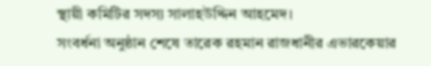স্থায়ী কমিটির সদস্য সালাহউদ্দিন আহমেদ।
সংবর্ধনা অনুষ্ঠান শেষে তারেক রহমান রাজধানীর এভারকেয়ার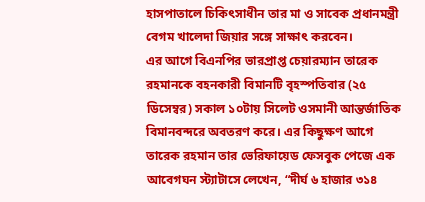হাসপাতালে চিকিৎসাধীন তার মা ও সাবেক প্রধানমন্ত্রী বেগম খালেদা জিয়ার সঙ্গে সাক্ষাৎ করবেন।
এর আগে বিএনপির ভারপ্রাপ্ত চেয়ারম্যান তারেক রহমানকে বহনকারী বিমানটি বৃহস্পতিবার (২৫ ডিসেম্বর) সকাল ১০টায় সিলেট ওসমানী আন্তর্জাতিক বিমানবন্দরে অবতরণ করে। এর কিছুক্ষণ আগে তারেক রহমান তার ভেরিফায়েড ফেসবুক পেজে এক আবেগঘন স্ট্যাটাসে লেখেন, “দীর্ঘ ৬ হাজার ৩১৪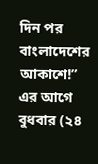দিন পর বাংলাদেশের আকাশে!”
এর আগে বুধবার (২৪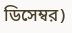ডিসেম্বর)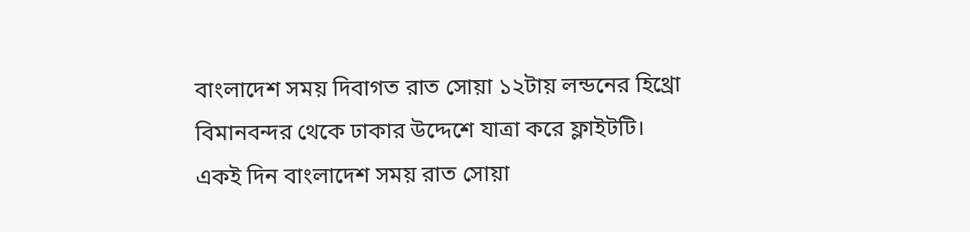বাংলাদেশ সময় দিবাগত রাত সোয়া ১২টায় লন্ডনের হিথ্রো বিমানবন্দর থেকে ঢাকার উদ্দেশে যাত্রা করে ফ্লাইটটি।
একই দিন বাংলাদেশ সময় রাত সোয়া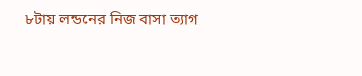৮টায় লন্ডনের নিজ বাসা ত্যাগ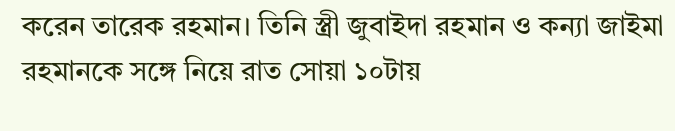করেন তারেক রহমান। তিনি স্ত্রী জুবাইদা রহমান ও কন্যা জাইমা রহমানকে সঙ্গে নিয়ে রাত সোয়া ১০টায়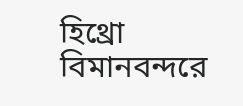হিথ্রো বিমানবন্দরে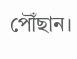পৌঁছান।